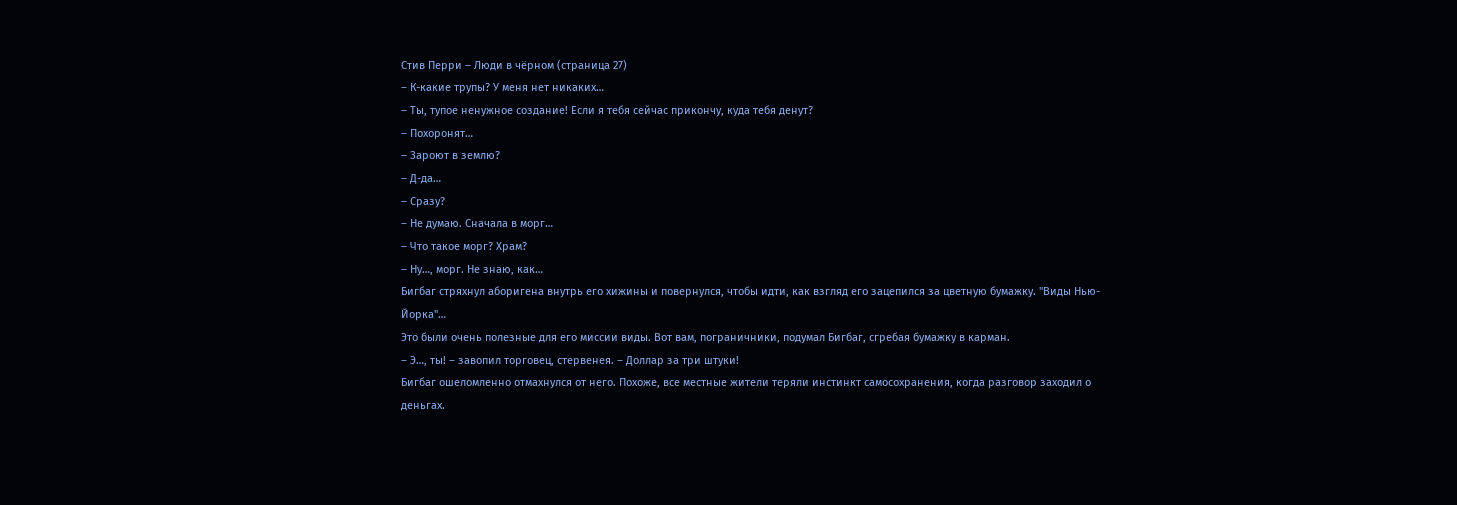Стив Перри – Люди в чёрном (страница 27)
– К-какие трупы? У меня нет никаких…
– Ты, тупое ненужное создание! Если я тебя сейчас прикончу, куда тебя денут?
– Похоронят…
– Зароют в землю?
– Д-да…
– Сразу?
– Не думаю. Сначала в морг…
– Что такое морг? Храм?
– Ну…, морг. Не знаю, как…
Бигбаг стряхнул аборигена внутрь его хижины и повернулся, чтобы идти, как взгляд его зацепился за цветную бумажку. "Виды Нью-Йорка"…
Это были очень полезные для его миссии виды. Вот вам, пограничники, подумал Бигбаг, сгребая бумажку в карман.
– Э…, ты! – завопил торговец, стервенея. – Доллар за три штуки!
Бигбаг ошеломленно отмахнулся от него. Похоже, все местные жители теряли инстинкт самосохранения, когда разговор заходил о деньгах.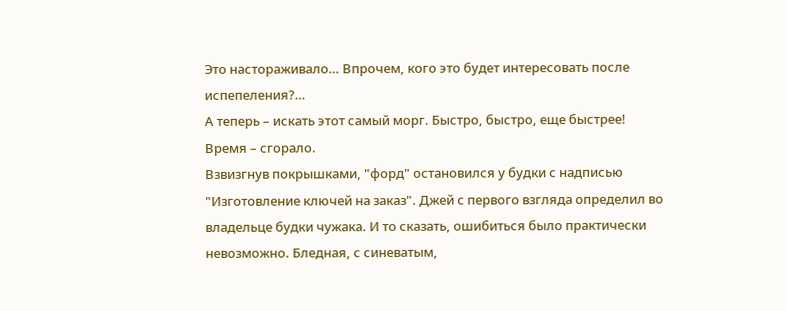Это настораживало… Впрочем, кого это будет интересовать после испепеления?…
А теперь – искать этот самый морг. Быстро, быстро, еще быстрее!
Время – сгорало.
Взвизгнув покрышками, "форд" остановился у будки с надписью "Изготовление ключей на заказ". Джей с первого взгляда определил во владельце будки чужака. И то сказать, ошибиться было практически невозможно. Бледная, с синеватым,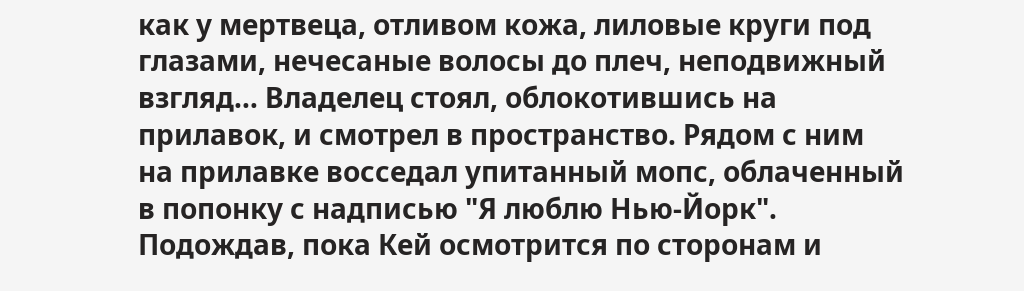как у мертвеца, отливом кожа, лиловые круги под глазами, нечесаные волосы до плеч, неподвижный взгляд… Владелец стоял, облокотившись на прилавок, и смотрел в пространство. Рядом с ним на прилавке восседал упитанный мопс, облаченный в попонку с надписью "Я люблю Нью-Йорк".
Подождав, пока Кей осмотрится по сторонам и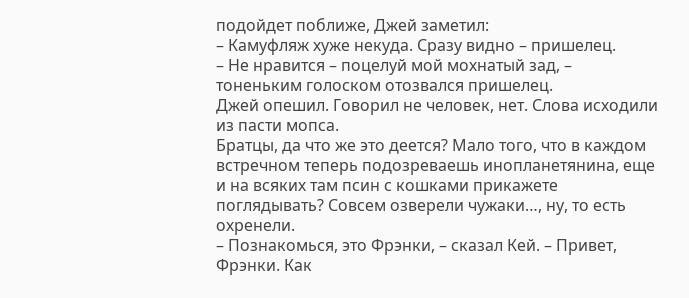подойдет поближе, Джей заметил:
– Камуфляж хуже некуда. Сразу видно – пришелец.
– Не нравится – поцелуй мой мохнатый зад, – тоненьким голоском отозвался пришелец.
Джей опешил. Говорил не человек, нет. Слова исходили из пасти мопса.
Братцы, да что же это деется? Мало того, что в каждом встречном теперь подозреваешь инопланетянина, еще и на всяких там псин с кошками прикажете поглядывать? Совсем озверели чужаки…, ну, то есть охренели.
– Познакомься, это Фрэнки, – сказал Кей. – Привет, Фрэнки. Как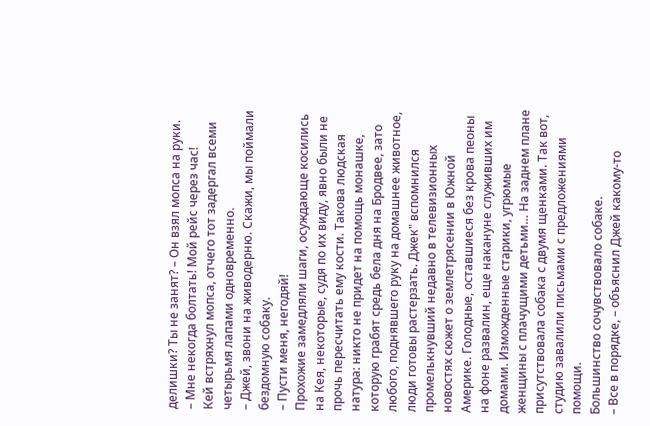делишки? Ты не занят? – Он взял мопса на руки.
– Мне некогда болтать! Мой рейс через час!
Кей встряхнул мопса, отчего тот задергал всеми четырьмя лапами одновременно.
– Джей, звони на живодерню. Скажи, мы поймали бездомную собаку.
– Пусти меня, негодяй!
Прохожие замедляли шаги, осуждающе косились на Кея, некоторые, судя по их виду, явно были не прочь пересчитать ему кости. Такова людская натура: никто не придет на помощь монашке, которую грабят средь бела дня на Бродвее, зато любого, поднявшего руку на домашнее животное, люди готовы растерзать. Джек" вспомнился промелькнувший недавно в телевизионных новостях сюжет о землетрясении в Южной Америке. Голодные, оставшиеся без крова пеоны на фоне развалин, еще накануне служивших им домами. Изможденные старики, угрюмые женщины с плачущими детьми… На заднем плане присутствовала собака с двумя щенками. Так вот, студию завалили письмами с предложениями помощи.
Большинство сочувствовало собаке.
– Все в порядке, – объяснил Джей какому-то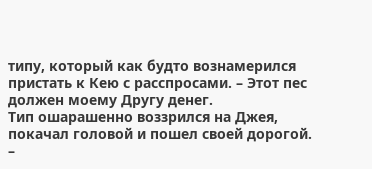типу, который как будто вознамерился пристать к Кею с расспросами. – Этот пес должен моему Другу денег.
Тип ошарашенно воззрился на Джея, покачал головой и пошел своей дорогой.
–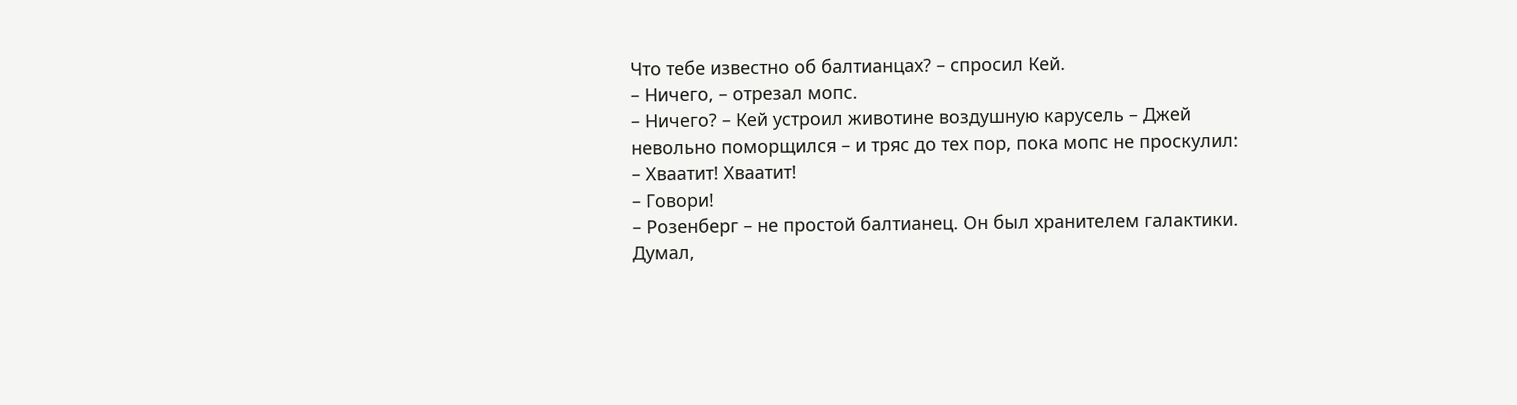Что тебе известно об балтианцах? – спросил Кей.
– Ничего, – отрезал мопс.
– Ничего? – Кей устроил животине воздушную карусель – Джей невольно поморщился – и тряс до тех пор, пока мопс не проскулил:
– Хваатит! Хваатит!
– Говори!
– Розенберг – не простой балтианец. Он был хранителем галактики. Думал,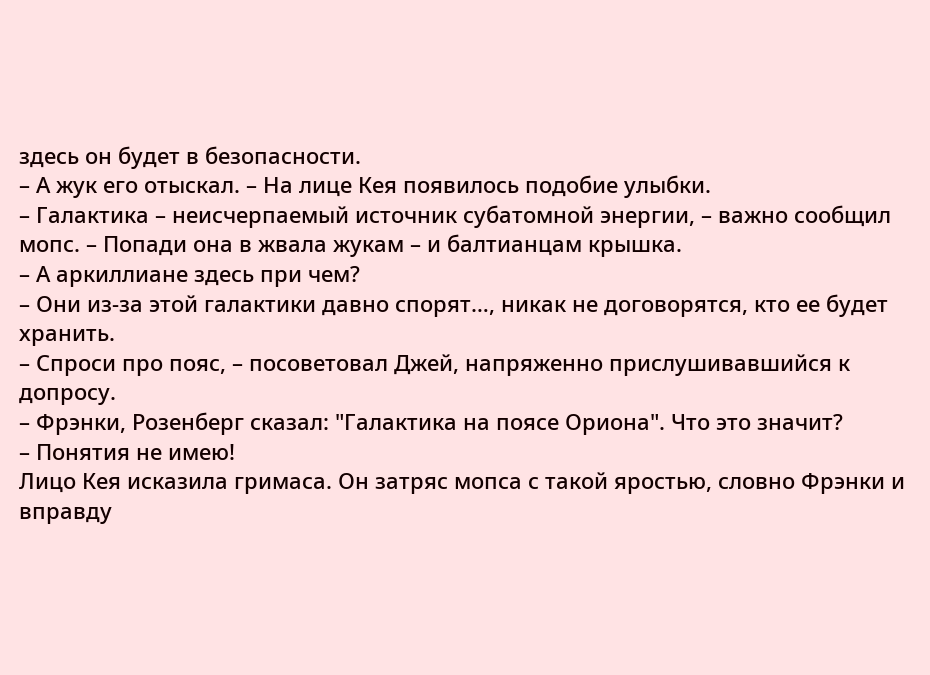здесь он будет в безопасности.
– А жук его отыскал. – На лице Кея появилось подобие улыбки.
– Галактика – неисчерпаемый источник субатомной энергии, – важно сообщил мопс. – Попади она в жвала жукам – и балтианцам крышка.
– А аркиллиане здесь при чем?
– Они из-за этой галактики давно спорят…, никак не договорятся, кто ее будет хранить.
– Спроси про пояс, – посоветовал Джей, напряженно прислушивавшийся к допросу.
– Фрэнки, Розенберг сказал: "Галактика на поясе Ориона". Что это значит?
– Понятия не имею!
Лицо Кея исказила гримаса. Он затряс мопса с такой яростью, словно Фрэнки и вправду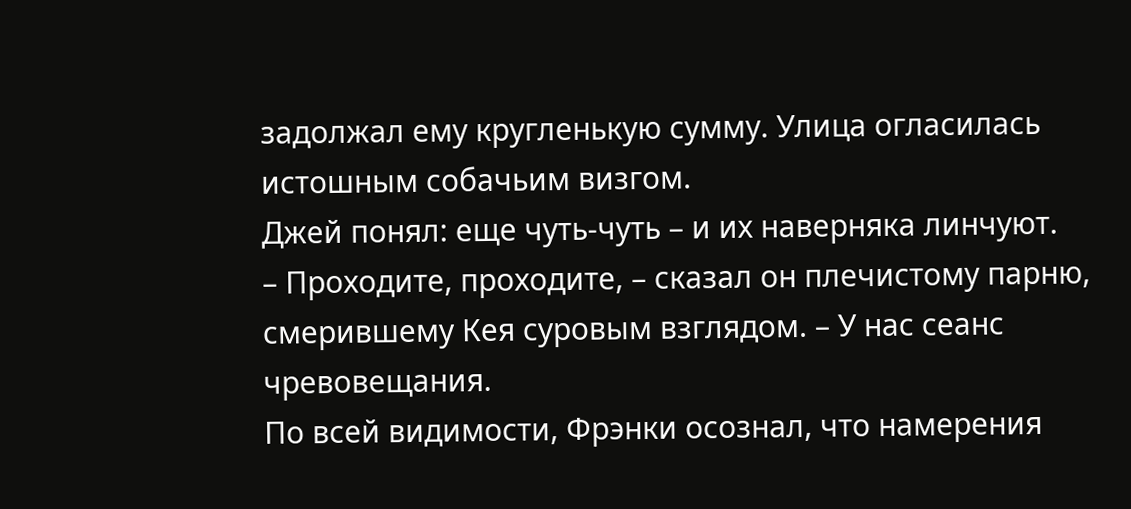задолжал ему кругленькую сумму. Улица огласилась истошным собачьим визгом.
Джей понял: еще чуть-чуть – и их наверняка линчуют.
– Проходите, проходите, – сказал он плечистому парню, смерившему Кея суровым взглядом. – У нас сеанс чревовещания.
По всей видимости, Фрэнки осознал, что намерения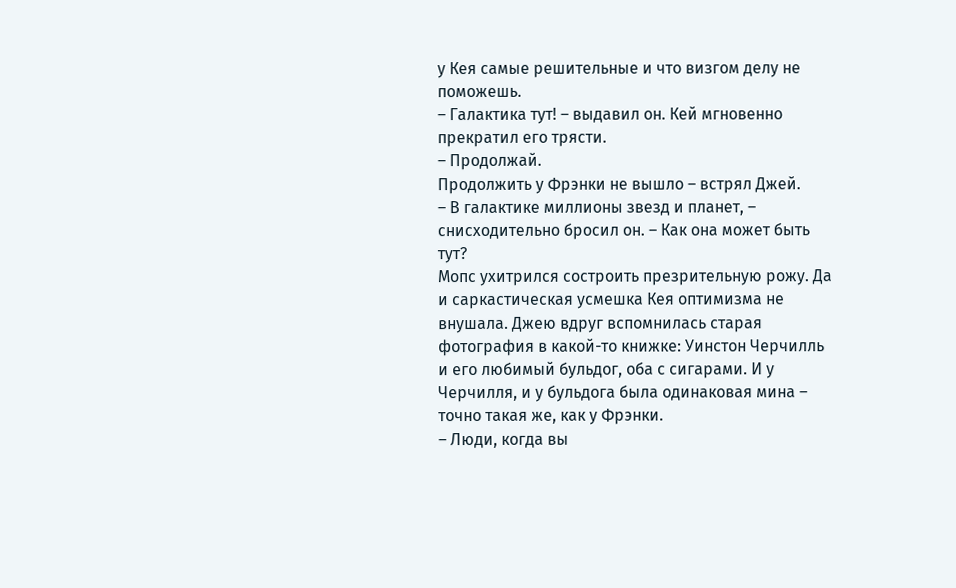у Кея самые решительные и что визгом делу не поможешь.
– Галактика тут! – выдавил он. Кей мгновенно прекратил его трясти.
– Продолжай.
Продолжить у Фрэнки не вышло – встрял Джей.
– В галактике миллионы звезд и планет, – снисходительно бросил он. – Как она может быть тут?
Мопс ухитрился состроить презрительную рожу. Да и саркастическая усмешка Кея оптимизма не внушала. Джею вдруг вспомнилась старая фотография в какой-то книжке: Уинстон Черчилль и его любимый бульдог, оба с сигарами. И у Черчилля, и у бульдога была одинаковая мина – точно такая же, как у Фрэнки.
– Люди, когда вы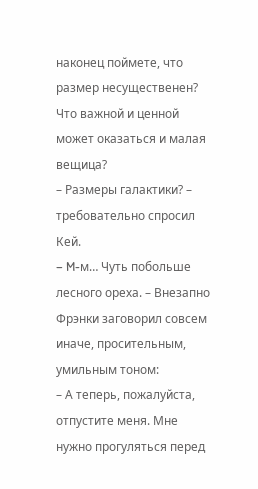наконец поймете, что размер несущественен? Что важной и ценной может оказаться и малая вещица?
– Размеры галактики? – требовательно спросил Кей.
– M-м… Чуть побольше лесного ореха. – Внезапно Фрэнки заговорил совсем иначе, просительным, умильным тоном:
– А теперь, пожалуйста, отпустите меня. Мне нужно прогуляться перед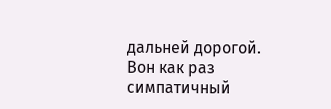дальней дорогой. Вон как раз симпатичный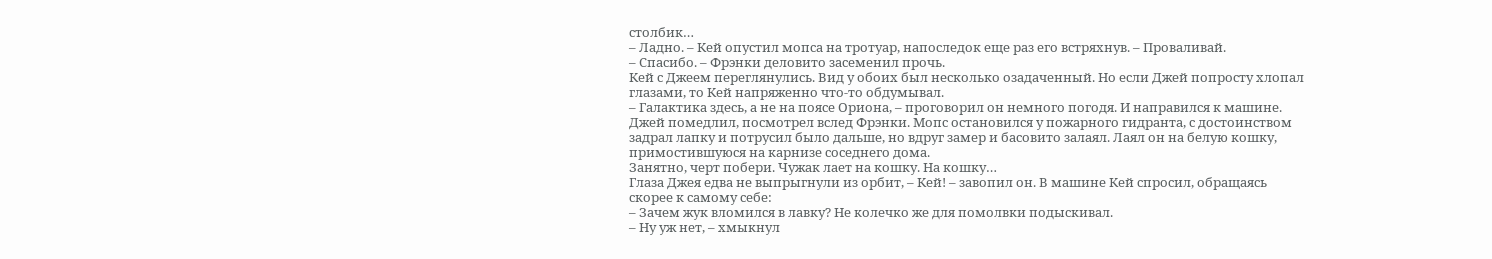столбик…
– Ладно. – Кей опустил мопса на тротуар, напоследок еще раз его встряхнув. – Проваливай.
– Спасибо. – Фрэнки деловито засеменил прочь.
Кей с Джеем переглянулись. Вид у обоих был несколько озадаченный. Но если Джей попросту хлопал глазами, то Кей напряженно что-то обдумывал.
– Галактика здесь, а не на поясе Ориона, – проговорил он немного погодя. И направился к машине.
Джей помедлил, посмотрел вслед Фрэнки. Мопс остановился у пожарного гидранта, с достоинством задрал лапку и потрусил было дальше, но вдруг замер и басовито залаял. Лаял он на белую кошку, примостившуюся на карнизе соседнего дома.
Занятно, черт побери. Чужак лает на кошку. На кошку…
Глаза Джея едва не выпрыгнули из орбит, – Кей! – завопил он. В машине Кей спросил, обращаясь скорее к самому себе:
– Зачем жук вломился в лавку? Не колечко же для помолвки подыскивал.
– Ну уж нет, – хмыкнул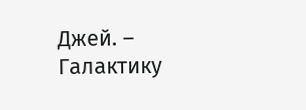Джей. – Галактику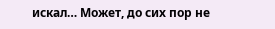искал… Может, до сих пор не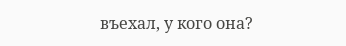въехал, у кого она?